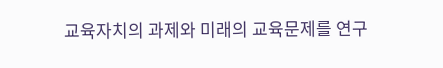교육자치의 과제와 미래의 교육문제를 연구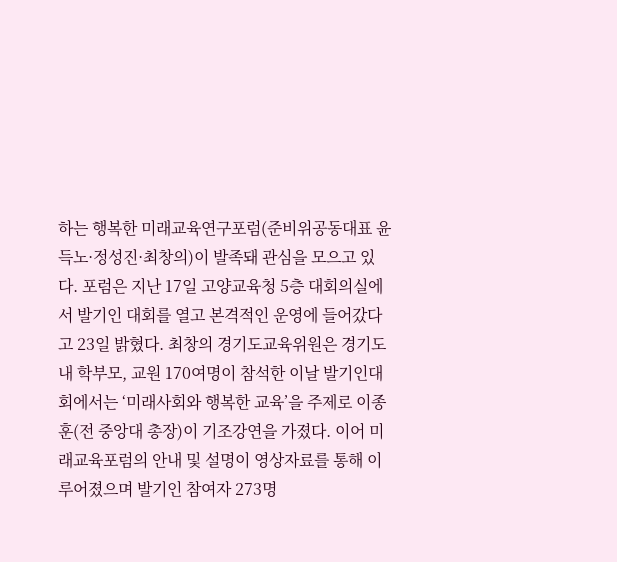하는 행복한 미래교육연구포럼(준비위공동대표 윤득노·정성진·최창의)이 발족돼 관심을 모으고 있다. 포럼은 지난 17일 고양교육청 5층 대회의실에서 발기인 대회를 열고 본격적인 운영에 들어갔다고 23일 밝혔다. 최창의 경기도교육위원은 경기도내 학부모, 교원 170여명이 참석한 이날 발기인대회에서는 ‘미래사회와 행복한 교육’을 주제로 이종훈(전 중앙대 총장)이 기조강연을 가졌다. 이어 미래교육포럼의 안내 및 설명이 영상자료를 통해 이루어졌으며 발기인 참여자 273명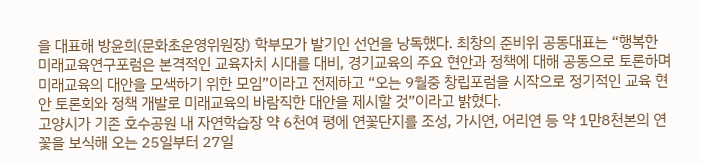을 대표해 방윤희(문화초운영위원장) 학부모가 발기인 선언을 낭독했다. 최창의 준비위 공동대표는 “행복한 미래교육연구포럼은 본격적인 교육자치 시대를 대비, 경기교육의 주요 현안과 정책에 대해 공동으로 토론하며 미래교육의 대안을 모색하기 위한 모임”이라고 전제하고 “오는 9월중 창립포럼을 시작으로 정기적인 교육 현안 토론회와 정책 개발로 미래교육의 바람직한 대안을 제시할 것”이라고 밝혔다.
고양시가 기존 호수공원 내 자연학습장 약 6천여 평에 연꽃단지를 조성, 가시연, 어리연 등 약 1만8천본의 연꽃을 보식해 오는 25일부터 27일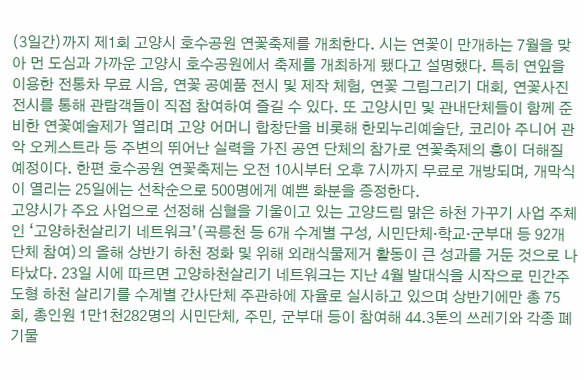(3일간)까지 제1회 고양시 호수공원 연꽃축제를 개최한다. 시는 연꽃이 만개하는 7월을 맞아 먼 도심과 가까운 고양시 호수공원에서 축제를 개최하게 됐다고 설명했다. 특히 연잎을 이용한 전통차 무료 시음, 연꽃 공예품 전시 및 제작 체험, 연꽃 그림그리기 대회, 연꽃사진 전시를 통해 관람객들이 직접 참여하여 즐길 수 있다. 또 고양시민 및 관내단체들이 함께 준비한 연꽃예술제가 열리며 고양 어머니 합창단을 비롯해 한뫼누리예술단, 코리아 주니어 관악 오케스트라 등 주변의 뛰어난 실력을 가진 공연 단체의 참가로 연꽃축제의 흥이 더해질 예정이다. 한편 호수공원 연꽃축제는 오전 10시부터 오후 7시까지 무료로 개방되며, 개막식이 열리는 25일에는 선착순으로 500명에게 예쁜 화분을 증정한다.
고양시가 주요 사업으로 선정해 심혈을 기울이고 있는 고양드림 맑은 하천 가꾸기 사업 주체인 ‘고양하천살리기 네트워크’(곡릉천 등 6개 수계별 구성, 시민단체·학교·군부대 등 92개 단체 참여)의 올해 상반기 하천 정화 및 위해 외래식물제거 활동이 큰 성과를 거둔 것으로 나타났다. 23일 시에 따르면 고양하천살리기 네트워크는 지난 4월 발대식을 시작으로 민간주도형 하천 살리기를 수계별 간사단체 주관하에 자율로 실시하고 있으며 상반기에만 총 75회, 총인원 1만1천282명의 시민단체, 주민, 군부대 등이 참여해 44.3톤의 쓰레기와 각종 폐기물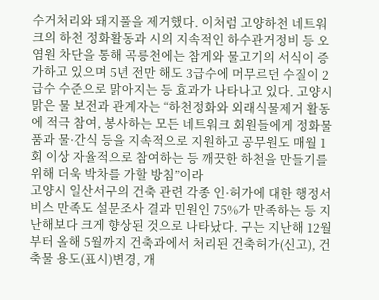수거처리와 돼지풀을 제거했다. 이처럼 고양하천 네트워크의 하천 정화활동과 시의 지속적인 하수관거정비 등 오염원 차단을 통해 곡릉천에는 참게와 물고기의 서식이 증가하고 있으며 5년 전만 해도 3급수에 머무르던 수질이 2급수 수준으로 맑아지는 등 효과가 나타나고 있다. 고양시 맑은 물 보전과 관계자는 “하천정화와 외래식물제거 활동에 적극 참여, 봉사하는 모든 네트워크 회원들에게 정화물품과 물·간식 등을 지속적으로 지원하고 공무원도 매월 1회 이상 자율적으로 참여하는 등 깨끗한 하천을 만들기를 위해 더욱 박차를 가할 방침”이라
고양시 일산서구의 건축 관련 각종 인·허가에 대한 행정서비스 만족도 설문조사 결과 민원인 75%가 만족하는 등 지난해보다 크게 향상된 것으로 나타났다. 구는 지난해 12월부터 올해 5월까지 건축과에서 처리된 건축허가(신고), 건축물 용도(표시)변경, 개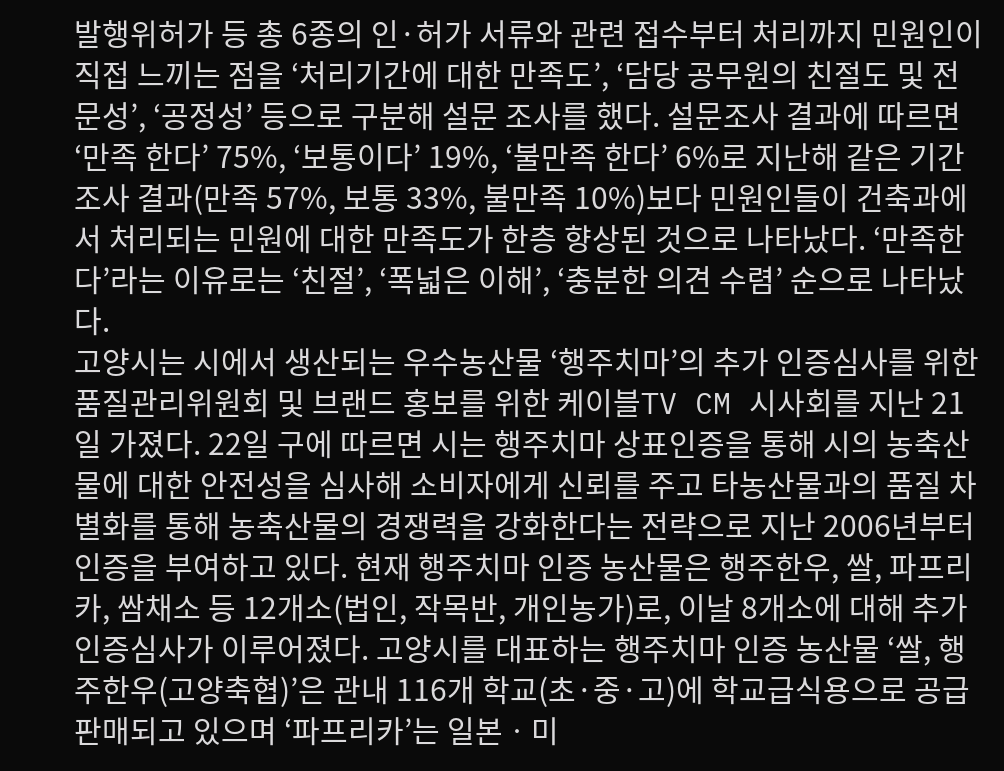발행위허가 등 총 6종의 인·허가 서류와 관련 접수부터 처리까지 민원인이 직접 느끼는 점을 ‘처리기간에 대한 만족도’, ‘담당 공무원의 친절도 및 전문성’, ‘공정성’ 등으로 구분해 설문 조사를 했다. 설문조사 결과에 따르면 ‘만족 한다’ 75%, ‘보통이다’ 19%, ‘불만족 한다’ 6%로 지난해 같은 기간 조사 결과(만족 57%, 보통 33%, 불만족 10%)보다 민원인들이 건축과에서 처리되는 민원에 대한 만족도가 한층 향상된 것으로 나타났다. ‘만족한다’라는 이유로는 ‘친절’, ‘폭넓은 이해’, ‘충분한 의견 수렴’ 순으로 나타났다.
고양시는 시에서 생산되는 우수농산물 ‘행주치마’의 추가 인증심사를 위한 품질관리위원회 및 브랜드 홍보를 위한 케이블TV CM 시사회를 지난 21일 가졌다. 22일 구에 따르면 시는 행주치마 상표인증을 통해 시의 농축산물에 대한 안전성을 심사해 소비자에게 신뢰를 주고 타농산물과의 품질 차별화를 통해 농축산물의 경쟁력을 강화한다는 전략으로 지난 2006년부터 인증을 부여하고 있다. 현재 행주치마 인증 농산물은 행주한우, 쌀, 파프리카, 쌈채소 등 12개소(법인, 작목반, 개인농가)로, 이날 8개소에 대해 추가 인증심사가 이루어졌다. 고양시를 대표하는 행주치마 인증 농산물 ‘쌀, 행주한우(고양축협)’은 관내 116개 학교(초·중·고)에 학교급식용으로 공급 판매되고 있으며 ‘파프리카’는 일본ㆍ미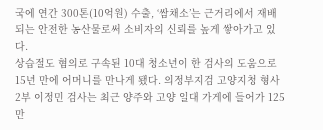국에 연간 300톤(10억원) 수출, ‘쌈채소’는 근거리에서 재배되는 안전한 농산물로써 소비자의 신뢰를 높게 쌓아가고 있다.
상습절도 혐의로 구속된 10대 청소년이 한 검사의 도움으로 15년 만에 어머니를 만나게 됐다. 의정부지검 고양지청 형사2부 이정민 검사는 최근 양주와 고양 일대 가게에 들어가 125만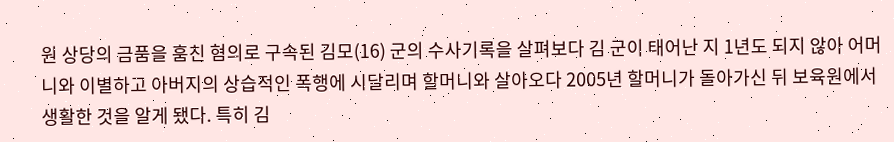원 상당의 금품을 훔친 혐의로 구속된 김모(16) 군의 수사기록을 살펴보다 김 군이 태어난 지 1년도 되지 않아 어머니와 이별하고 아버지의 상습적인 폭행에 시달리며 할머니와 살아오다 2005년 할머니가 돌아가신 뒤 보육원에서 생활한 것을 알게 됐다. 특히 김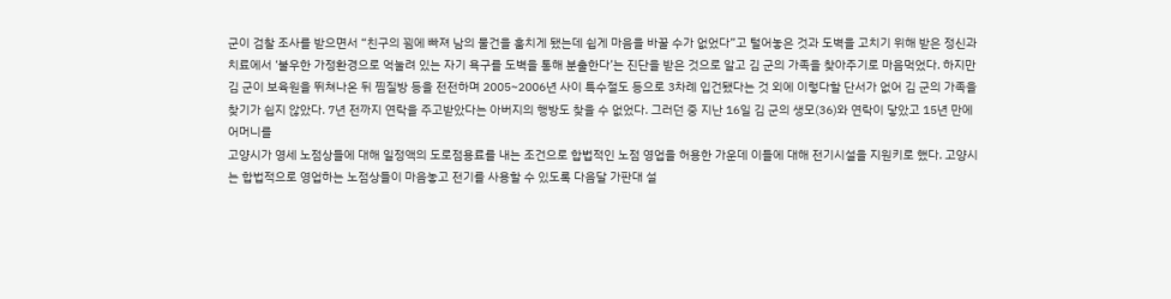군이 검찰 조사를 받으면서 “친구의 꾐에 빠져 남의 물건을 훔치게 됐는데 쉽게 마음을 바꿀 수가 없었다”고 털어놓은 것과 도벽을 고치기 위해 받은 정신과 치료에서 ‘불우한 가정환경으로 억눌려 있는 자기 욕구를 도벽을 통해 분출한다’는 진단을 받은 것으로 알고 김 군의 가족을 찾아주기로 마음먹었다. 하지만 김 군이 보육원을 뛰쳐나온 뒤 찜질방 등을 전전하며 2005~2006년 사이 특수절도 등으로 3차례 입건됐다는 것 외에 이렇다할 단서가 없어 김 군의 가족을 찾기가 쉽지 않았다. 7년 전까지 연락을 주고받았다는 아버지의 행방도 찾을 수 없었다. 그러던 중 지난 16일 김 군의 생모(36)와 연락이 닿았고 15년 만에 어머니를
고양시가 영세 노점상들에 대해 일정액의 도로점용료를 내는 조건으로 합법적인 노점 영업을 허용한 가운데 이들에 대해 전기시설을 지원키로 했다. 고양시는 합법적으로 영업하는 노점상들이 마음놓고 전기를 사용할 수 있도록 다음달 가판대 설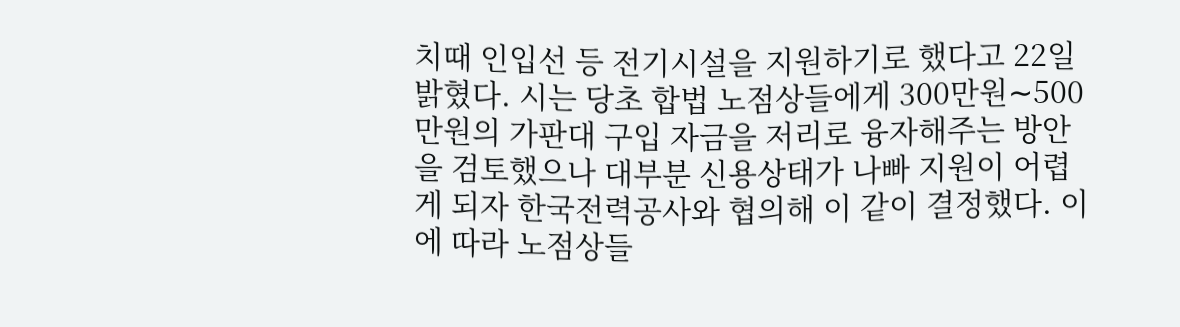치때 인입선 등 전기시설을 지원하기로 했다고 22일 밝혔다. 시는 당초 합법 노점상들에게 300만원∼500만원의 가판대 구입 자금을 저리로 융자해주는 방안을 검토했으나 대부분 신용상태가 나빠 지원이 어렵게 되자 한국전력공사와 협의해 이 같이 결정했다. 이에 따라 노점상들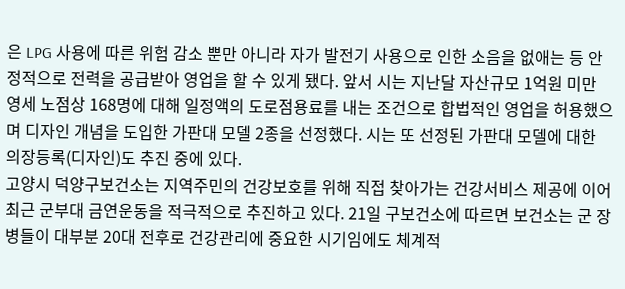은 LPG 사용에 따른 위험 감소 뿐만 아니라 자가 발전기 사용으로 인한 소음을 없애는 등 안정적으로 전력을 공급받아 영업을 할 수 있게 됐다. 앞서 시는 지난달 자산규모 1억원 미만 영세 노점상 168명에 대해 일정액의 도로점용료를 내는 조건으로 합법적인 영업을 허용했으며 디자인 개념을 도입한 가판대 모델 2종을 선정했다. 시는 또 선정된 가판대 모델에 대한 의장등록(디자인)도 추진 중에 있다.
고양시 덕양구보건소는 지역주민의 건강보호를 위해 직접 찾아가는 건강서비스 제공에 이어 최근 군부대 금연운동을 적극적으로 추진하고 있다. 21일 구보건소에 따르면 보건소는 군 장병들이 대부분 20대 전후로 건강관리에 중요한 시기임에도 체계적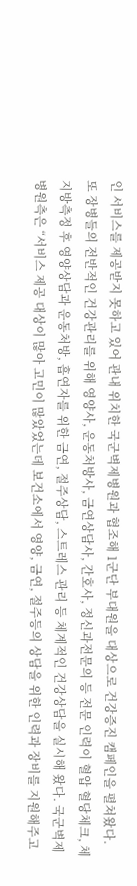인 서비스를 제공받지 못하고 있어 관내 위치한 국군벽제병원과 협조해 1군단 부대원을 대상으로 건강증진 캠페인을 펼쳐왔다. 또 장병들의 전반적인 건강관리를 위해 영양사, 운동처방사, 금연상담사, 간호사, 정신과전문의 등 전문 인력이 혈압 혈당체크, 체지방측정 후 영양상담과 운동처방, 흡연자를 위한 금연, 절주상담, 스트레스 관리 등 체계적인 건강상담을 실시해 왔다. 국군벽제병원측은 “서비스 제공 대상이 많아 고민이 많았었는데 보건소에서 영양, 금연, 절주등의 상담을 위한 인력과 장비를 지원해주고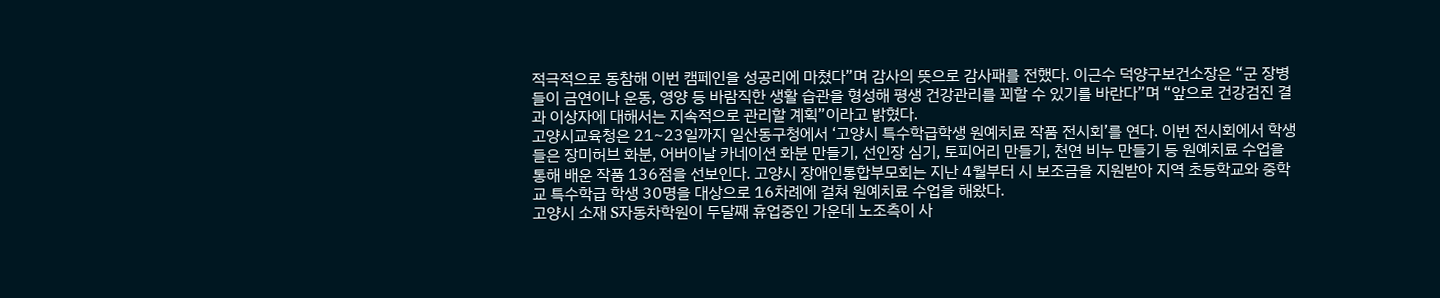적극적으로 동참해 이번 캠페인을 성공리에 마쳤다”며 감사의 뜻으로 감사패를 전했다. 이근수 덕양구보건소장은 “군 장병들이 금연이나 운동, 영양 등 바람직한 생활 습관을 형성해 평생 건강관리를 꾀할 수 있기를 바란다”며 “앞으로 건강검진 결과 이상자에 대해서는 지속적으로 관리할 계획”이라고 밝혔다.
고양시교육청은 21~23일까지 일산동구청에서 ‘고양시 특수학급학생 원예치료 작품 전시회’를 연다. 이번 전시회에서 학생들은 장미허브 화분, 어버이날 카네이션 화분 만들기, 선인장 심기, 토피어리 만들기, 천연 비누 만들기 등 원예치료 수업을 통해 배운 작품 136점을 선보인다. 고양시 장애인통합부모회는 지난 4월부터 시 보조금을 지원받아 지역 초등학교와 중학교 특수학급 학생 30명을 대상으로 16차례에 걸쳐 원예치료 수업을 해왔다.
고양시 소재 S자동차학원이 두달째 휴업중인 가운데 노조측이 사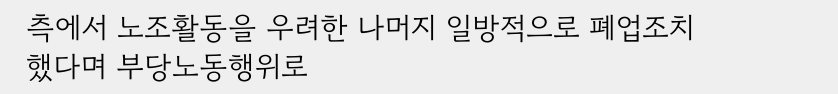측에서 노조활동을 우려한 나머지 일방적으로 폐업조치했다며 부당노동행위로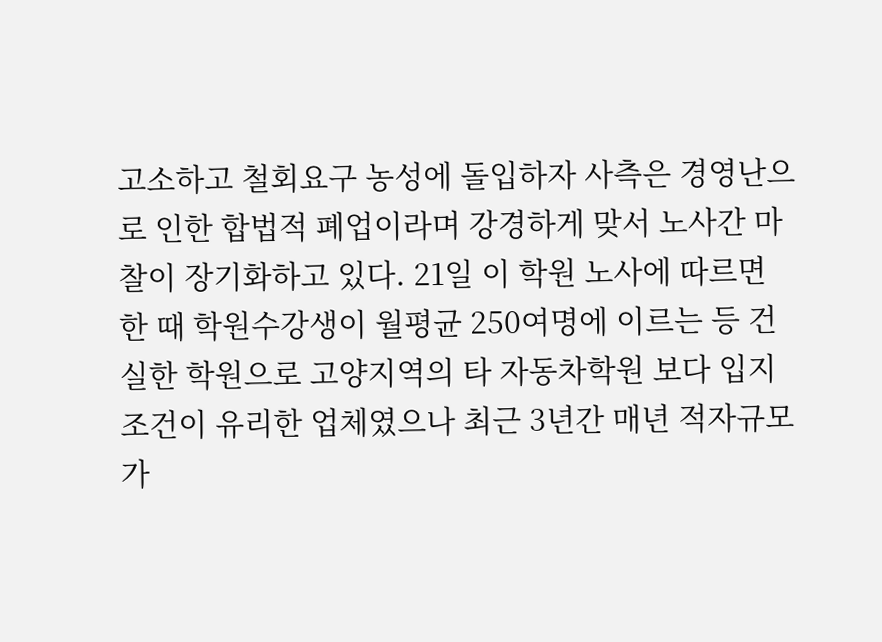고소하고 철회요구 농성에 돌입하자 사측은 경영난으로 인한 합법적 폐업이라며 강경하게 맞서 노사간 마찰이 장기화하고 있다. 21일 이 학원 노사에 따르면 한 때 학원수강생이 월평균 250여명에 이르는 등 건실한 학원으로 고양지역의 타 자동차학원 보다 입지조건이 유리한 업체였으나 최근 3년간 매년 적자규모가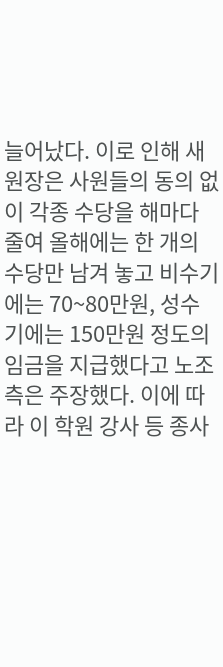늘어났다. 이로 인해 새 원장은 사원들의 동의 없이 각종 수당을 해마다 줄여 올해에는 한 개의 수당만 남겨 놓고 비수기에는 70~80만원, 성수기에는 150만원 정도의 임금을 지급했다고 노조측은 주장했다. 이에 따라 이 학원 강사 등 종사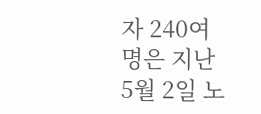자 240여명은 지난 5월 2일 노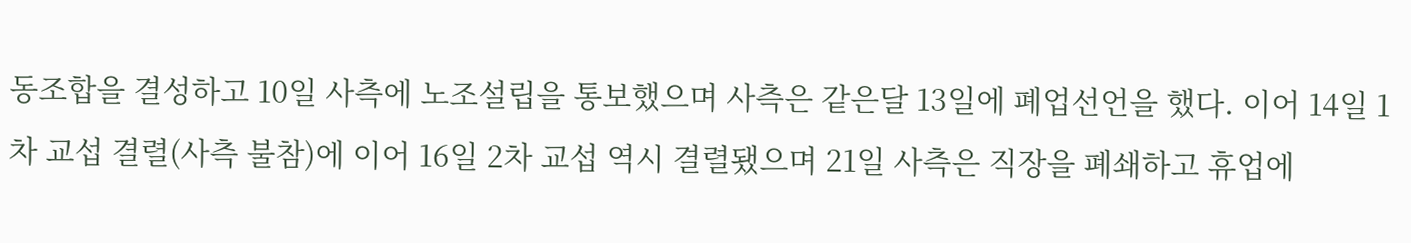동조합을 결성하고 10일 사측에 노조설립을 통보했으며 사측은 같은달 13일에 폐업선언을 했다. 이어 14일 1차 교섭 결렬(사측 불참)에 이어 16일 2차 교섭 역시 결렬됐으며 21일 사측은 직장을 폐쇄하고 휴업에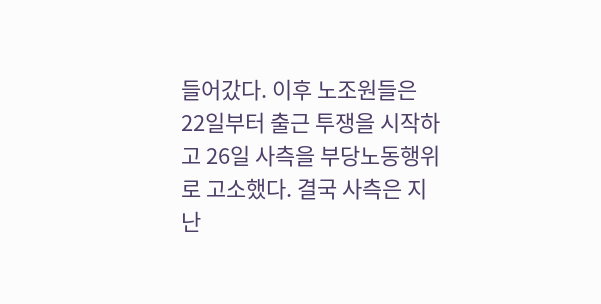들어갔다. 이후 노조원들은 22일부터 출근 투쟁을 시작하고 26일 사측을 부당노동행위로 고소했다. 결국 사측은 지난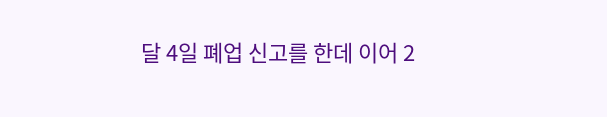달 4일 폐업 신고를 한데 이어 2